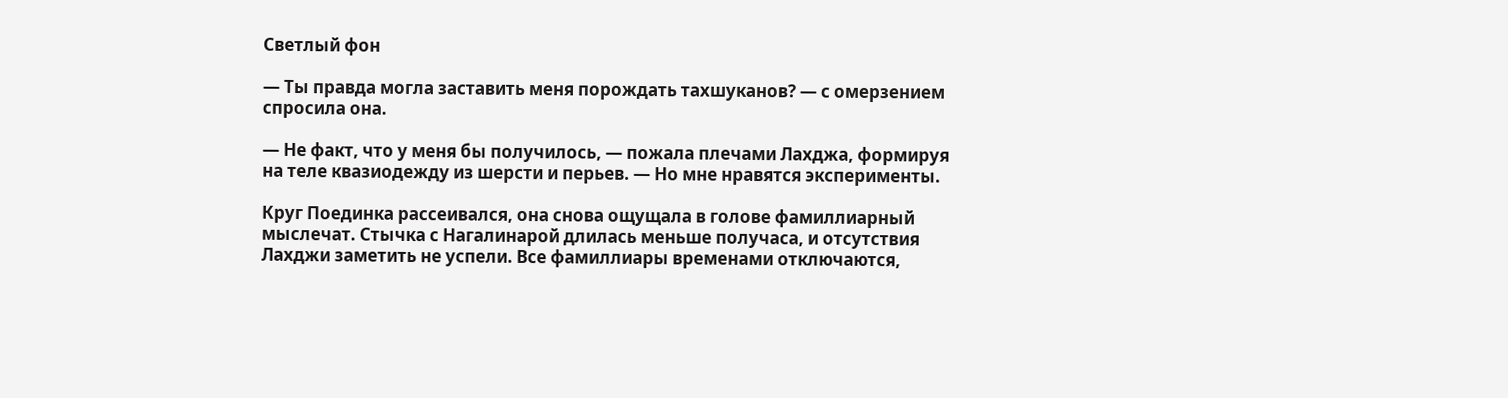Светлый фон

— Ты правда могла заставить меня порождать тахшуканов? — с омерзением спросила она.

— Не факт, что у меня бы получилось, — пожала плечами Лахджа, формируя на теле квазиодежду из шерсти и перьев. — Но мне нравятся эксперименты.

Круг Поединка рассеивался, она снова ощущала в голове фамиллиарный мыслечат. Стычка с Нагалинарой длилась меньше получаса, и отсутствия Лахджи заметить не успели. Все фамиллиары временами отключаются,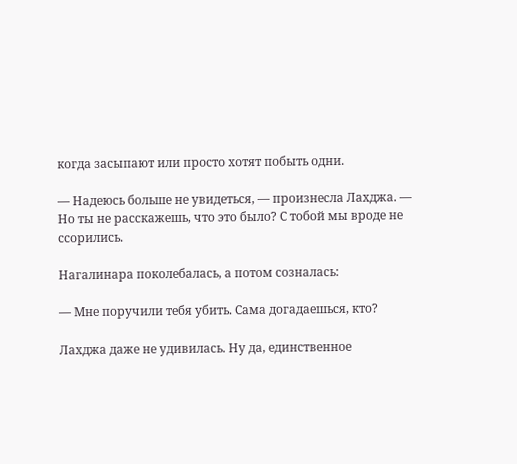когда засыпают или просто хотят побыть одни.

— Надеюсь больше не увидеться, — произнесла Лахджа. — Но ты не расскажешь, что это было? С тобой мы вроде не ссорились.

Нагалинара поколебалась, а потом созналась:

— Мне поручили тебя убить. Сама догадаешься, кто?

Лахджа даже не удивилась. Ну да, единственное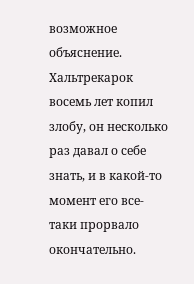возможное объяснение. Хальтрекарок восемь лет копил злобу, он несколько раз давал о себе знать, и в какой-то момент его все-таки прорвало окончательно.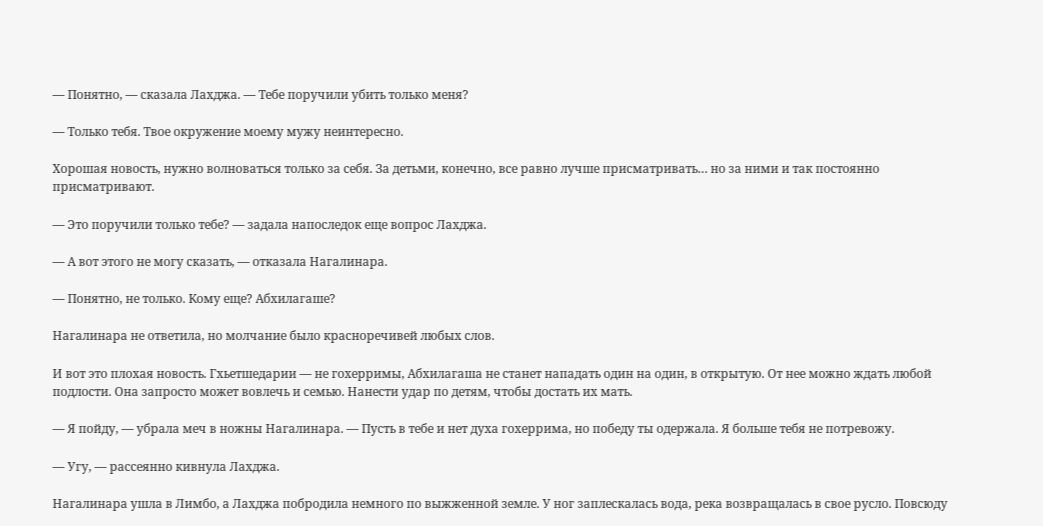— Понятно, — сказала Лахджа. — Тебе поручили убить только меня?

— Только тебя. Твое окружение моему мужу неинтересно.

Хорошая новость, нужно волноваться только за себя. За детьми, конечно, все равно лучше присматривать… но за ними и так постоянно присматривают.

— Это поручили только тебе? — задала напоследок еще вопрос Лахджа.

— А вот этого не могу сказать, — отказала Нагалинара.

— Понятно, не только. Кому еще? Абхилагаше?

Нагалинара не ответила, но молчание было красноречивей любых слов.

И вот это плохая новость. Гхьетшедарии — не гохерримы, Абхилагаша не станет нападать один на один, в открытую. От нее можно ждать любой подлости. Она запросто может вовлечь и семью. Нанести удар по детям, чтобы достать их мать.

— Я пойду, — убрала меч в ножны Нагалинара. — Пусть в тебе и нет духа гохеррима, но победу ты одержала. Я больше тебя не потревожу.

— Угу, — рассеянно кивнула Лахджа.

Нагалинара ушла в Лимбо, а Лахджа побродила немного по выжженной земле. У ног заплескалась вода, река возвращалась в свое русло. Повсюду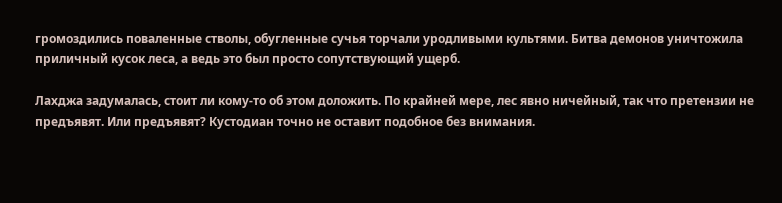громоздились поваленные стволы, обугленные сучья торчали уродливыми культями. Битва демонов уничтожила приличный кусок леса, а ведь это был просто сопутствующий ущерб.

Лахджа задумалась, стоит ли кому-то об этом доложить. По крайней мере, лес явно ничейный, так что претензии не предъявят. Или предъявят? Кустодиан точно не оставит подобное без внимания.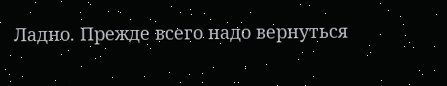Ладно. Прежде всего надо вернуться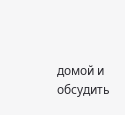домой и обсудить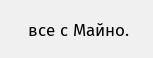все с Майно.